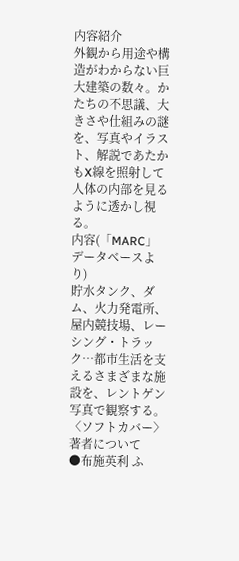内容紹介
外観から用途や構造がわからない巨大建築の数々。かたちの不思議、大きさや仕組みの謎を、写真やイラスト、解説であたかもX線を照射して人体の内部を見るように透かし視る。
内容(「MARC」データベースより)
貯水タンク、ダム、火力発電所、屋内競技場、レーシング・トラック…都市生活を支えるさまざまな施設を、レントゲン写真で観察する。〈ソフトカバー〉
著者について
●布施英利 ふ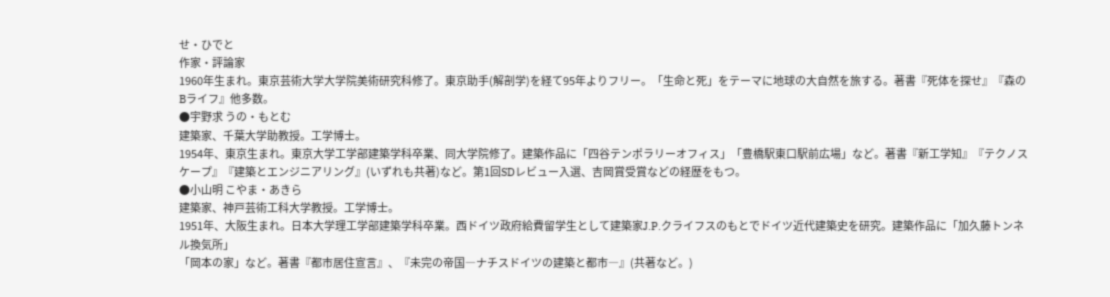せ・ひでと
作家・評論家
1960年生まれ。東京芸術大学大学院美術研究科修了。東京助手(解剖学)を経て95年よりフリー。「生命と死」をテーマに地球の大自然を旅する。著書『死体を探せ』『森のBライフ』他多数。
●宇野求 うの・もとむ
建築家、千葉大学助教授。工学博士。
1954年、東京生まれ。東京大学工学部建築学科卒業、同大学院修了。建築作品に「四谷テンポラリーオフィス」「豊橋駅東口駅前広場」など。著書『新工学知』『テクノスケープ』『建築とエンジニアリング』(いずれも共著)など。第1回SDレビュー入選、吉岡賞受賞などの経歴をもつ。
●小山明 こやま・あきら
建築家、神戸芸術工科大学教授。工学博士。
1951年、大阪生まれ。日本大学理工学部建築学科卒業。西ドイツ政府給費留学生として建築家J.P.クライフスのもとでドイツ近代建築史を研究。建築作品に「加久藤トンネル換気所」
「岡本の家」など。著書『都市居住宣言』、『未完の帝国―ナチスドイツの建築と都市―』(共著など。)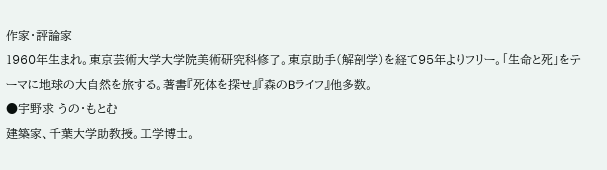作家・評論家
1960年生まれ。東京芸術大学大学院美術研究科修了。東京助手(解剖学)を経て95年よりフリー。「生命と死」をテーマに地球の大自然を旅する。著書『死体を探せ』『森のBライフ』他多数。
●宇野求 うの・もとむ
建築家、千葉大学助教授。工学博士。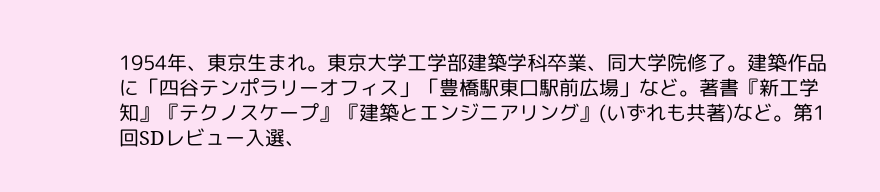1954年、東京生まれ。東京大学工学部建築学科卒業、同大学院修了。建築作品に「四谷テンポラリーオフィス」「豊橋駅東口駅前広場」など。著書『新工学知』『テクノスケープ』『建築とエンジニアリング』(いずれも共著)など。第1回SDレビュー入選、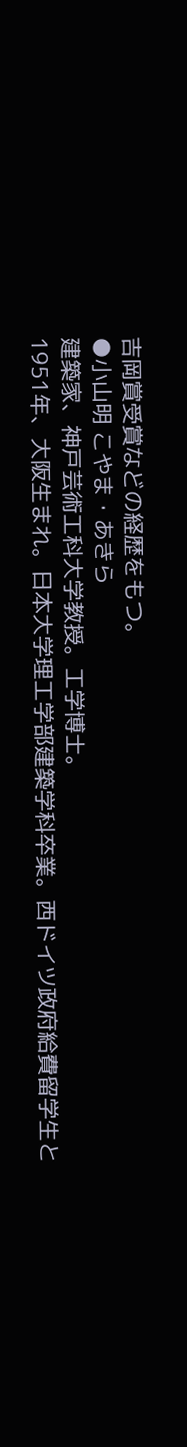吉岡賞受賞などの経歴をもつ。
●小山明 こやま・あきら
建築家、神戸芸術工科大学教授。工学博士。
1951年、大阪生まれ。日本大学理工学部建築学科卒業。西ドイツ政府給費留学生と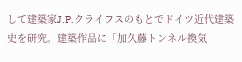して建築家J.P.クライフスのもとでドイツ近代建築史を研究。建築作品に「加久藤トンネル換気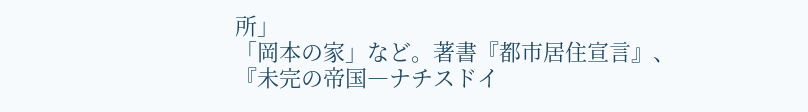所」
「岡本の家」など。著書『都市居住宣言』、『未完の帝国―ナチスドイ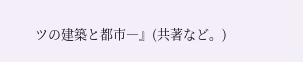ツの建築と都市―』(共著など。)